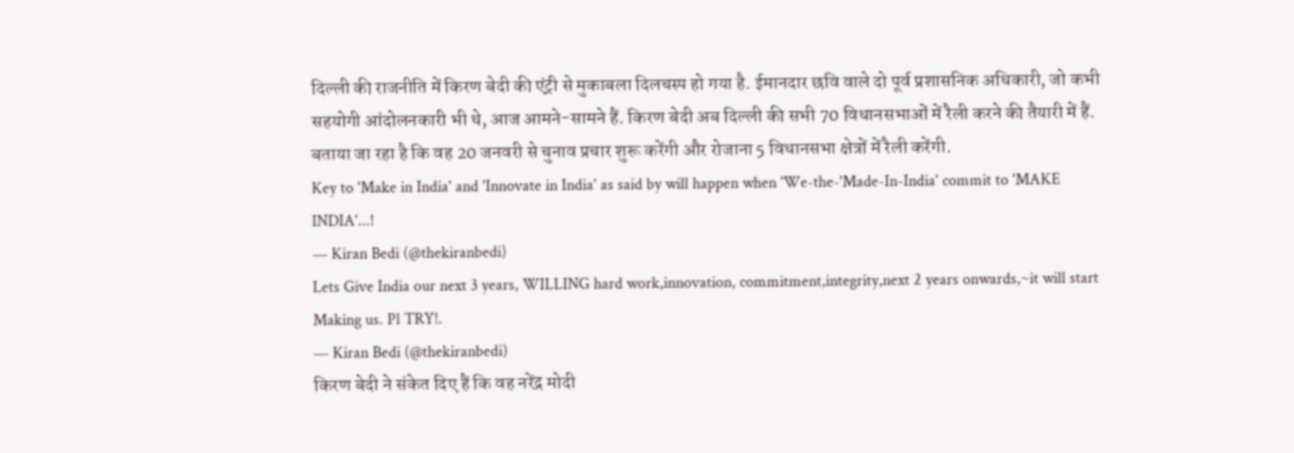दिल्ली की राजनीति में किरण बेदी की एंट्री से मुकाबला दिलचस्प हो गया है. ईमानदार छवि वाले दो पूर्व प्रशासनिक अधिकारी, जो कभी सहयोगी आंदोलनकारी भी थे, आज आमने-सामने हैं. किरण बेदी अब दिल्ली की सभी 70 विधानसभाओं में रैली करने की तैयारी में हैं. बताया जा रहा है कि वह 20 जनवरी से चुनाव प्रचार शुरू करेंगी और रोजाना 5 विधानसभा क्षेत्रों में रैली करेंगी.
Key to 'Make in India' and 'Innovate in India' as said by will happen when 'We-the-'Made-In-India' commit to 'MAKE INDIA'...!
— Kiran Bedi (@thekiranbedi)
Lets Give India our next 3 years, WILLING hard work,innovation, commitment,integrity,next 2 years onwards,~it will start Making us. Pl TRY!.
— Kiran Bedi (@thekiranbedi)
किरण बेदी ने संकेत दिए हैं कि वह नरेंद्र मोदी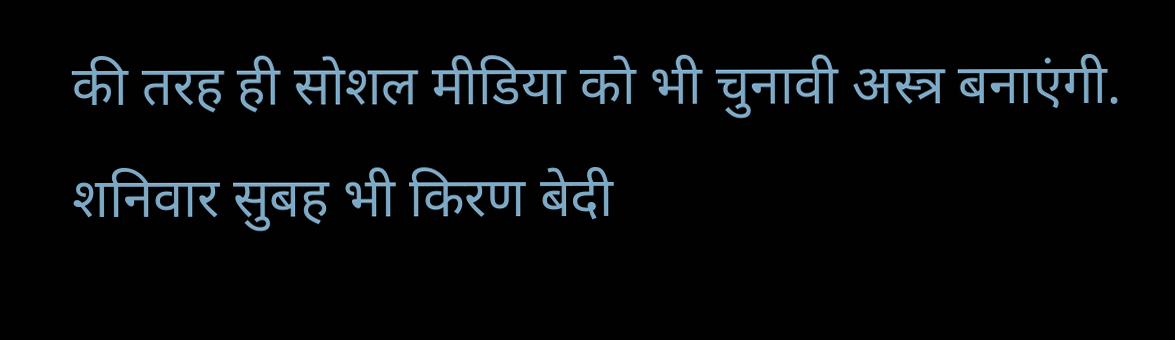की तरह ही सोशल मीडिया को भी चुनावी अस्त्र बनाएंगी. शनिवार सुबह भी किरण बेदी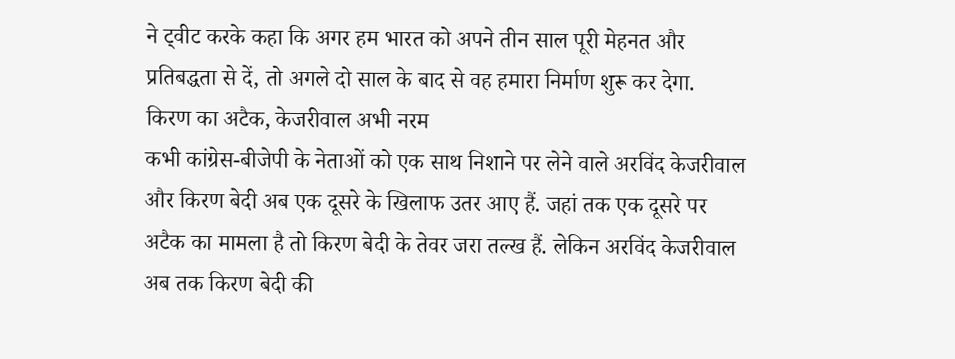ने ट्वीट करके कहा कि अगर हम भारत को अपने तीन साल पूरी मेहनत और प्रतिबद्धता से दें, तो अगले दो साल के बाद से वह हमारा निर्माण शुरू कर देगा.
किरण का अटैक, केजरीवाल अभी नरम
कभी कांग्रेस-बीजेपी के नेताओं को एक साथ निशाने पर लेने वाले अरविंद केजरीवाल और किरण बेदी अब एक दूसरे के खिलाफ उतर आए हैं. जहां तक एक दूसरे पर अटैक का मामला है तो किरण बेदी के तेवर जरा तल्ख हैं. लेकिन अरविंद केजरीवाल अब तक किरण बेदी की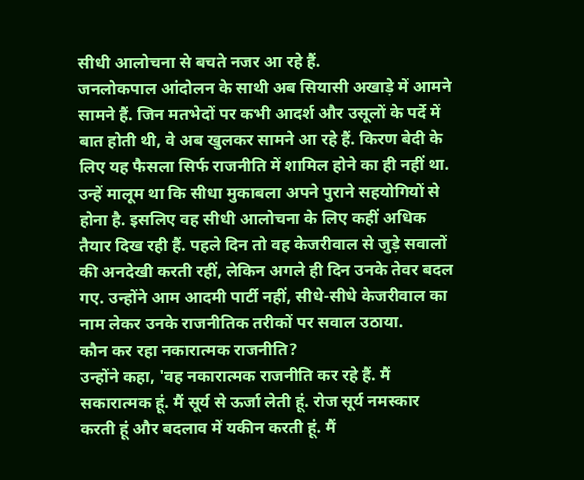सीधी आलोचना से बचते नजर आ रहे हैं.
जनलोकपाल आंदोलन के साथी अब सियासी अखाड़े में आमने सामने हैं. जिन मतभेदों पर कभी आदर्श और उसूलों के पर्दे में बात होती थी, वे अब खुलकर सामने आ रहे हैं. किरण बेदी के लिए यह फैसला सिर्फ राजनीति में शामिल होने का ही नहीं था. उन्हें मालूम था कि सीधा मुकाबला अपने पुराने सहयोगियों से होना है. इसलिए वह सीधी आलोचना के लिए कहीं अधिक तैयार दिख रही हैं. पहले दिन तो वह केजरीवाल से जुड़े सवालों की अनदेखी करती रहीं, लेकिन अगले ही दिन उनके तेवर बदल गए. उन्होंने आम आदमी पार्टी नहीं, सीधे-सीधे केजरीवाल का नाम लेकर उनके राजनीतिक तरीकों पर सवाल उठाया.
कौन कर रहा नकारात्मक राजनीति?
उन्होंने कहा, 'वह नकारात्मक राजनीति कर रहे हैं. मैं सकारात्मक हूं. मैं सूर्य से ऊर्जा लेती हूं. रोज सूर्य नमस्कार करती हूं और बदलाव में यकीन करती हूं. मैं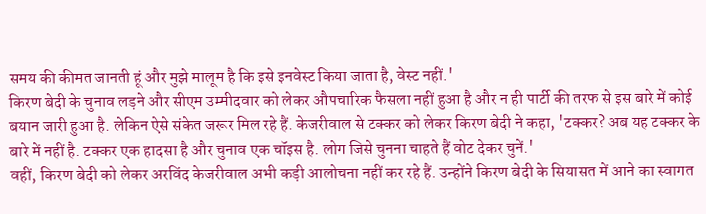समय की कीमत जानती हूं और मुझे मालूम है कि इसे इनवेस्ट किया जाता है, वेस्ट नहीं.'
किरण बेदी के चुनाव लड़ने और सीएम उम्मीदवार को लेकर औपचारिक फैसला नहीं हुआ है और न ही पार्टी की तरफ से इस बारे में कोई बयान जारी हुआ है. लेकिन ऐसे संकेत जरूर मिल रहे हैं. केजरीवाल से टक्कर को लेकर किरण बेदी ने कहा, 'टक्कर? अब यह टक्कर के बारे में नहीं है. टक्कर एक हादसा है और चुनाव एक चॉइस है. लोग जिसे चुनना चाहते हैं वोट देकर चुनें.'
वहीं, किरण बेदी को लेकर अरविंद केजरीवाल अभी कड़ी आलोचना नहीं कर रहे हैं. उन्होंने किरण बेदी के सियासत में आने का स्वागत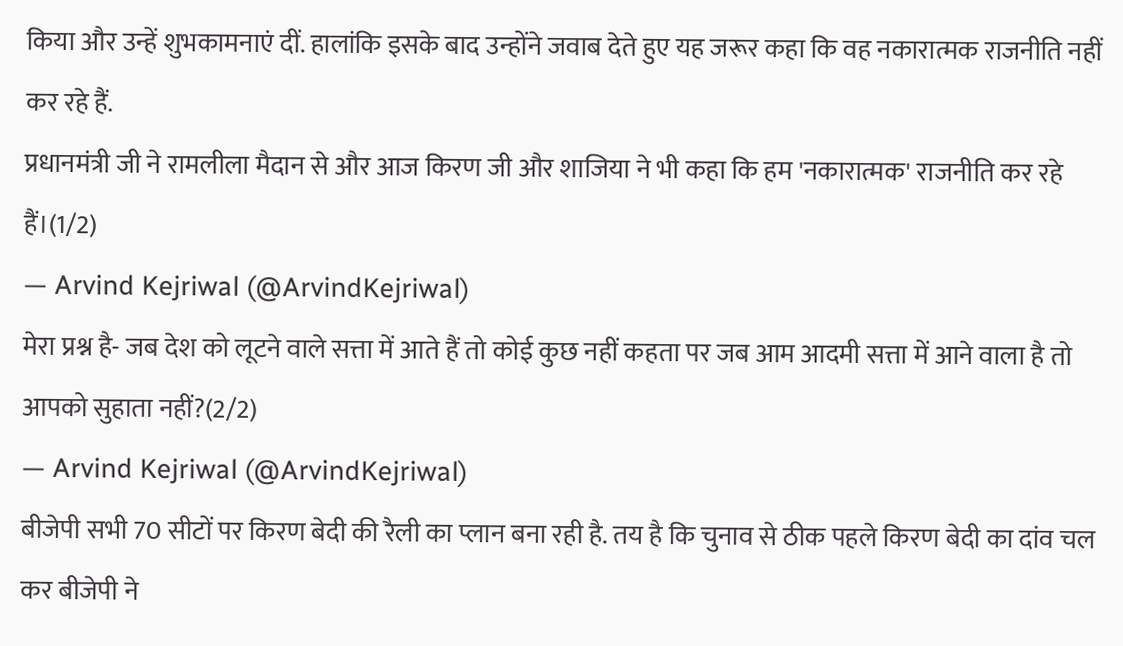किया और उन्हें शुभकामनाएं दीं. हालांकि इसके बाद उन्होंने जवाब देते हुए यह जरूर कहा कि वह नकारात्मक राजनीति नहीं कर रहे हैं.
प्रधानमंत्री जी ने रामलीला मैदान से और आज किरण जी और शाजिया ने भी कहा कि हम 'नकारात्मक' राजनीति कर रहे हैं।(1/2)
— Arvind Kejriwal (@ArvindKejriwal)
मेरा प्रश्न है- जब देश को लूटने वाले सत्ता में आते हैं तो कोई कुछ नहीं कहता पर जब आम आदमी सत्ता में आने वाला है तो आपको सुहाता नहीं?(2/2)
— Arvind Kejriwal (@ArvindKejriwal)
बीजेपी सभी 70 सीटों पर किरण बेदी की रैली का प्लान बना रही है. तय है कि चुनाव से ठीक पहले किरण बेदी का दांव चल कर बीजेपी ने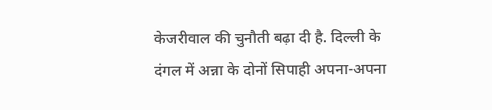केजरीवाल की चुनौती बढ़ा दी है. दिल्ली के दंगल में अन्ना के दोनों सिपाही अपना-अपना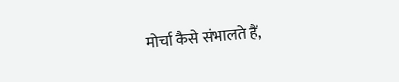मोर्चा कैसे संभालते हैं,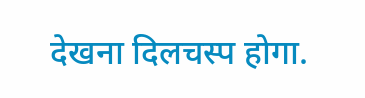देखना दिलचस्प होगा.